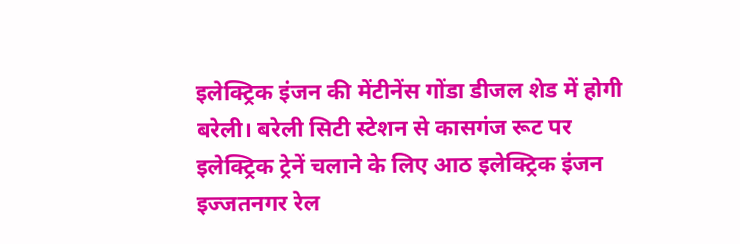इलेक्ट्रिक इंजन की मेंटीनेंस गोंडा डीजल शेड में होगी
बरेली। बरेली सिटी स्टेशन से कासगंज रूट पर इलेक्ट्रिक ट्रेनें चलाने के लिए आठ इलेक्ट्रिक इंजन इज्जतनगर रेल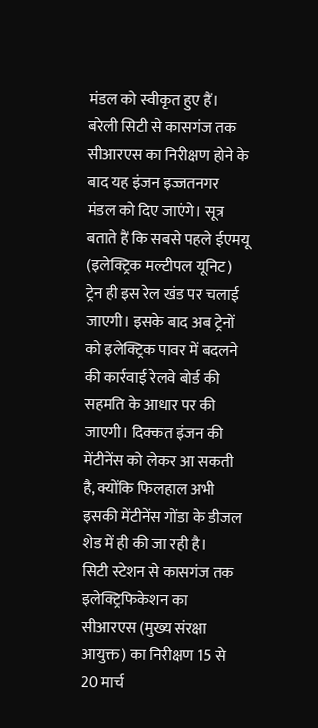मंडल को स्वीकृत हुए हैं। बरेली सिटी से कासगंज तक सीआरएस का निरीक्षण होने के बाद यह इंजन इज्जतनगर मंडल को दिए जाएंगे। सूत्र बताते हैं कि सबसे पहले ईएमयू (इलेक्ट्रिक मल्टीपल यूनिट) ट्रेन ही इस रेल खंड पर चलाई जाएगी। इसके बाद अब ट्रेनों को इलेक्ट्रिक पावर में बदलने की कार्रवाई रेलवे बोर्ड की सहमति के आधार पर की जाएगी। दिक्कत इंजन की मेंटीनेंस को लेकर आ सकती है, क्योंकि फिलहाल अभी इसकी मेंटीनेंस गोंडा के डीजल शेड में ही की जा रही है।
सिटी स्टेशन से कासगंज तक इलेक्ट्रिफिकेशन का सीआरएस (मुख्य संरक्षा आयुक्त) का निरीक्षण 15 से 20 मार्च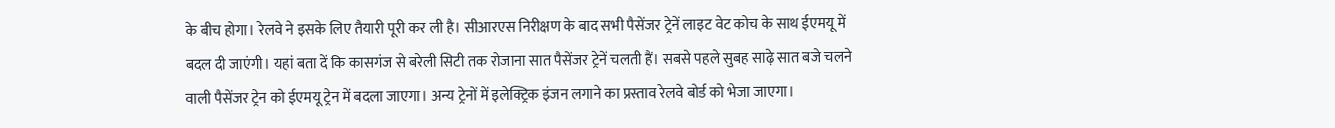के बीच होगा। रेलवे ने इसके लिए तैयारी पूरी कर ली है। सीआरएस निरीक्षण के बाद सभी पैसेंजर ट्रेनें लाइट वेट कोच के साथ ईएमयू में बदल दी जाएंगी। यहां बता दें कि कासगंज से बरेली सिटी तक रोजाना सात पैसेंजर ट्रेनें चलती हैं। सबसे पहले सुबह साढ़े सात बजे चलने वाली पैसेंजर ट्रेन को ईएमयू ट्रेन में बदला जाएगा। अन्य ट्रेनों में इलेक्ट्रिक इंजन लगाने का प्रस्ताव रेलवे बोर्ड को भेजा जाएगा।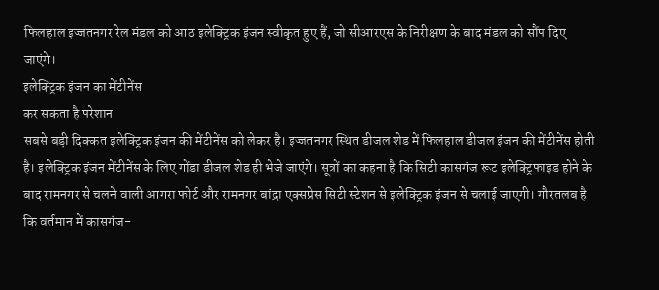फिलहाल इज्जतनगर रेल मंडल को आठ इलेक्ट्रिक इंजन स्वीकृत हुए हैं, जो सीआरएस के निरीक्षण के बाद मंडल को सौंप दिए जाएंगे।
इलेक्ट्रिक इंजन का मेंटीनेंस
कर सकता है परेशान
सबसे बड़ी दिक्कत इलेक्ट्रिक इंजन की मेंटीनेंस को लेकर है। इज्जतनगर स्थित डीजल शेड में फिलहाल डीजल इंजन की मेंटीनेंस होती है। इलेक्ट्रिक इंजन मेंटीनेंस के लिए गोंडा डीजल शेड ही भेजे जाएंगे। सूत्रों का कहना है कि सिटी कासगंज रूट इलेक्ट्रिफाइड होने के बाद रामनगर से चलने वाली आगरा फोर्ट और रामनगर बांद्रा एक्सप्रेस सिटी स्टेशन से इलेक्ट्रिक इंजन से चलाई जाएगी। गौरतलब है कि वर्तमान में कासगंज-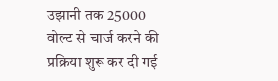उझानी तक 25000 वोल्ट से चार्ज करने की प्रक्रिया शुरू कर दी गई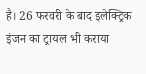है। 26 फरवरी के बाद इलेक्ट्रिक इंजन का ट्रायल भी कराया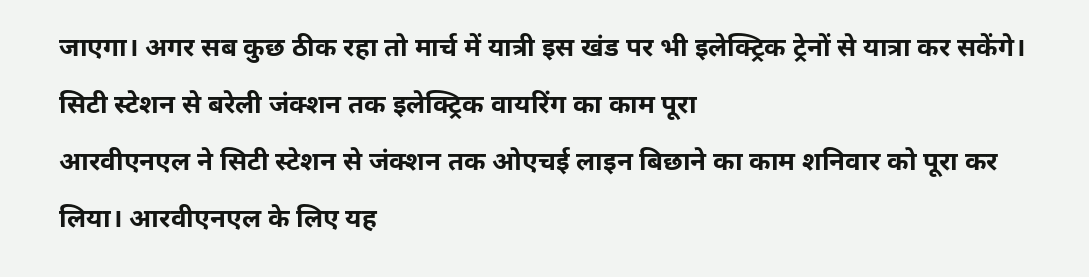जाएगा। अगर सब कुछ ठीक रहा तो मार्च में यात्री इस खंड पर भी इलेक्ट्रिक ट्रेनों से यात्रा कर सकेंगे।
सिटी स्टेशन से बरेली जंक्शन तक इलेक्ट्रिक वायरिंग का काम पूरा
आरवीएनएल ने सिटी स्टेशन से जंक्शन तक ओएचई लाइन बिछाने का काम शनिवार को पूरा कर लिया। आरवीएनएल के लिए यह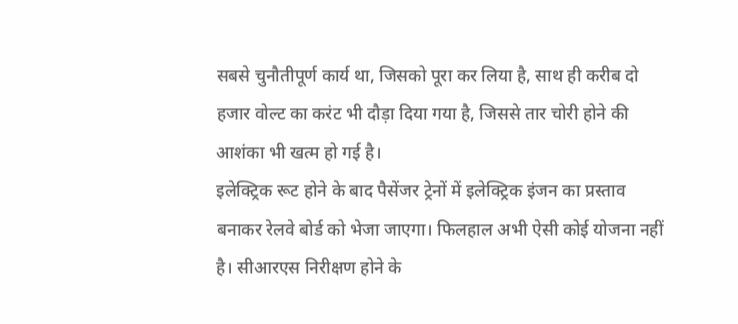सबसे चुनौतीपूर्ण कार्य था, जिसको पूरा कर लिया है, साथ ही करीब दो हजार वोल्ट का करंट भी दौड़ा दिया गया है, जिससे तार चोरी होने की आशंका भी खत्म हो गई है।
इलेक्ट्रिक रूट होने के बाद पैसेंजर ट्रेनों में इलेक्ट्रिक इंजन का प्रस्ताव बनाकर रेलवे बोर्ड को भेजा जाएगा। फिलहाल अभी ऐसी कोई योजना नहीं है। सीआरएस निरीक्षण होने के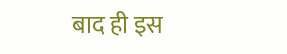बाद ही इस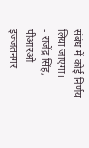संबंध में कोई निर्णय लिया जाएगा।
- राजेंद्र सिंह, पीआरओ इज्जतनगर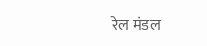रेल मंडल